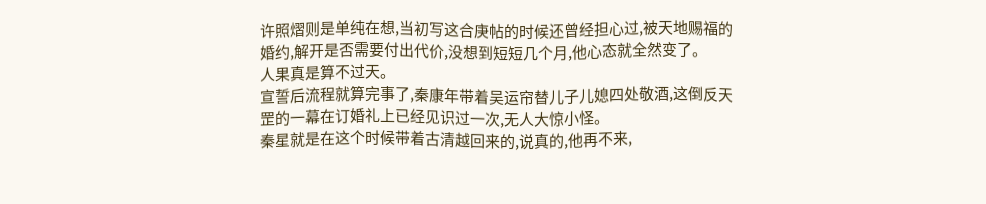许照熠则是单纯在想,当初写这合庚帖的时候还曾经担心过,被天地赐福的婚约,解开是否需要付出代价,没想到短短几个月,他心态就全然变了。
人果真是算不过天。
宣誓后流程就算完事了,秦康年带着吴运帘替儿子儿媳四处敬酒,这倒反天罡的一幕在订婚礼上已经见识过一次,无人大惊小怪。
秦星就是在这个时候带着古清越回来的,说真的,他再不来,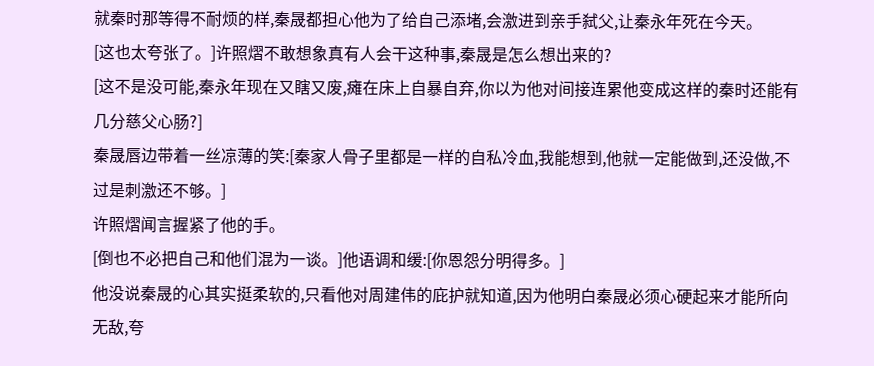就秦时那等得不耐烦的样,秦晟都担心他为了给自己添堵,会激进到亲手弑父,让秦永年死在今天。
[这也太夸张了。]许照熠不敢想象真有人会干这种事,秦晟是怎么想出来的?
[这不是没可能,秦永年现在又瞎又废,瘫在床上自暴自弃,你以为他对间接连累他变成这样的秦时还能有几分慈父心肠?]
秦晟唇边带着一丝凉薄的笑:[秦家人骨子里都是一样的自私冷血,我能想到,他就一定能做到,还没做,不过是刺激还不够。]
许照熠闻言握紧了他的手。
[倒也不必把自己和他们混为一谈。]他语调和缓:[你恩怨分明得多。]
他没说秦晟的心其实挺柔软的,只看他对周建伟的庇护就知道,因为他明白秦晟必须心硬起来才能所向无敌,夸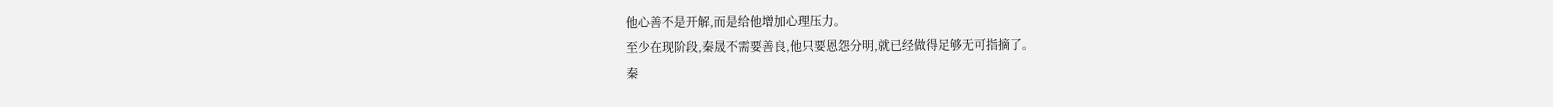他心善不是开解,而是给他增加心理压力。
至少在现阶段,秦晟不需要善良,他只要恩怨分明,就已经做得足够无可指摘了。
秦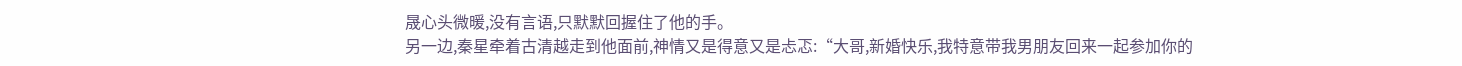晟心头微暖,没有言语,只默默回握住了他的手。
另一边,秦星牵着古清越走到他面前,神情又是得意又是忐忑:“大哥,新婚快乐,我特意带我男朋友回来一起参加你的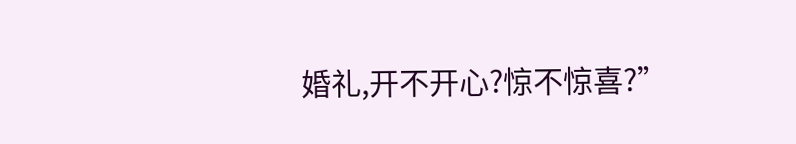婚礼,开不开心?惊不惊喜?”